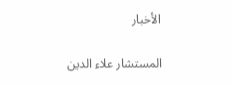الأخبار

المستشار علاء الدين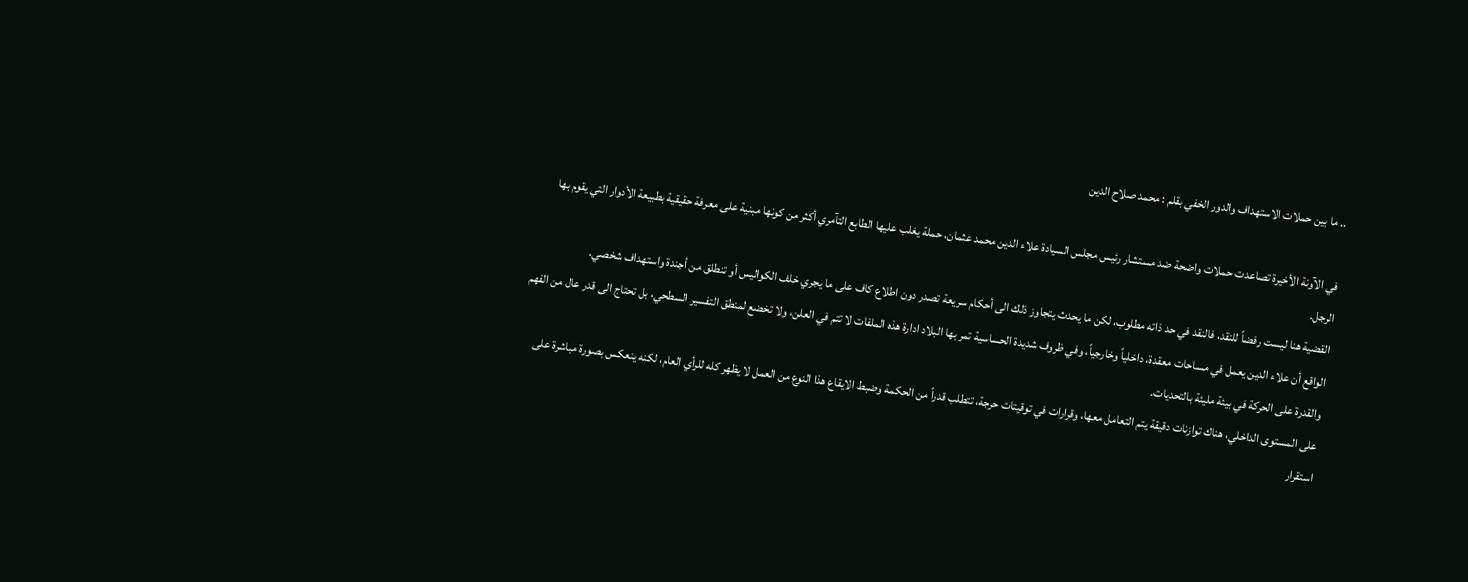.. ما بين حملات الاستهداف والدور الخفي بقلم : محمد صلاح الدين

في الآونة الأخيرة تصاعدت حملات واضحة ضد مستشار رئيس مجلس السيادة علاء الدين محمد عثمان، حملة يغلب عليها الطابع التآمري أكثر من كونها مبنية على معرفة حقيقية بطبيعة الأدوار التي يقوم بها الرجل.
القضية هنا ليست رفضاً للنقد، فالنقد في حد ذاته مطلوب، لكن ما يحدث يتجاوز ذلك الى أحكام سريعة تصدر دون اطلاع كاف على ما يجري خلف الكواليس أو تنطلق من أجندة واستهداف شخصي.
الواقع أن علاء الدين يعمل في مساحات معقدة، داخلياً وخارجياً، وفي ظروف شديدة الحساسية تمر بها البلاد ادارة هذه الملفات لا تتم في العلن، ولا تخضع لمنطق التفسير السطحي، بل تحتاج الى قدر عال من الفهم والقدرة على الحركة في بيئة مليئة بالتحديات.
على المستوى الداخلي، هناك توازنات دقيقة يتم التعامل معها، وقرارات في توقيتات حرجة، تتطلب قدراً من الحكمة وضبط الايقاع هذا النوع من العمل لا يظهر كله للرأي العام، لكنه ينعكس بصورة مباشرة على استقرار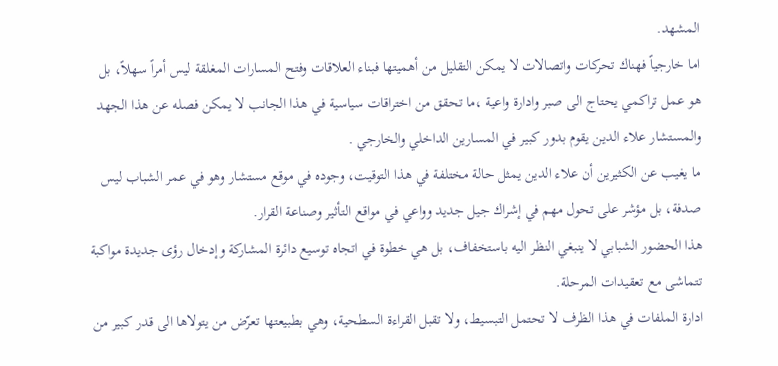المشهد.
اما خارجياً فهناك تحركات واتصالات لا يمكن التقليل من أهميتها فبناء العلاقات وفتح المسارات المغلقة ليس أمراً سهلاً، بل هو عمل تراكمي يحتاج الى صبر وادارة واعية ،ما تحقق من اختراقات سياسية في هذا الجانب لا يمكن فصله عن هذا الجهد والمستشار علاء الدين يقوم بدور كبير في المسارين الداخلي والخارجي .
ما يغيب عن الكثيرين أن علاء الدين يمثل حالة مختلفة في هذا التوقيت، وجوده في موقع مستشار وهو في عمر الشباب ليس صدفة، بل مؤشر على تحول مهم في إشراك جيل جديد وواعي في مواقع التأثير وصناعة القرار.
هذا الحضور الشبابي لا ينبغي النظر اليه باستخفاف، بل هي خطوة في اتجاه توسيع دائرة المشاركة وإدخال رؤى جديدة مواكبة تتماشى مع تعقيدات المرحلة.
ادارة الملفات في هذا الظرف لا تحتمل التبسيط، ولا تقبل القراءة السطحية، وهي بطبيعتها تعرّض من يتولاها الى قدر كبير من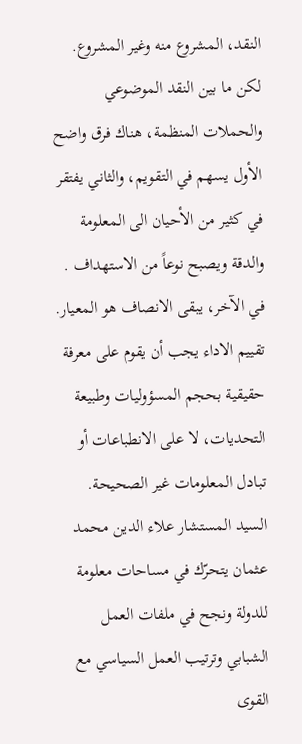النقد، المشروع منه وغير المشروع.
لكن ما بين النقد الموضوعي والحملات المنظمة، هناك فرق واضح الأول يسهم في التقويم، والثاني يفتقر في كثير من الأحيان الى المعلومة والدقة ويصبح نوعاً من الاستهداف .
في الآخر، يبقى الانصاف هو المعيار. تقييم الاداء يجب أن يقوم على معرفة حقيقية بحجم المسؤوليات وطبيعة التحديات، لا على الانطباعات أو تبادل المعلومات غير الصحيحة.
السيد المستشار علاء الدين محمد عثمان يتحرّك في مساحات معلومة للدولة ونجح في ملفات العمل الشبابي وترتيب العمل السياسي مع القوى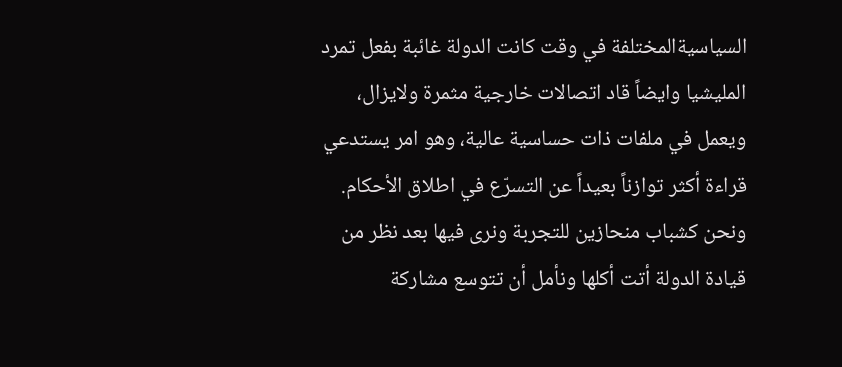السياسيةالمختلفة في وقت كانت الدولة غائبة بفعل تمرد المليشيا وايضاً قاد اتصالات خارجية مثمرة ولايزال، ويعمل في ملفات ذات حساسية عالية، وهو امر يستدعي قراءة أكثر توازناً بعيداً عن التسرّع في اطلاق الأحكام.
ونحن كشباب منحازين للتجربة ونرى فيها بعد نظر من قيادة الدولة أتت أكلها ونأمل أن تتوسع مشاركة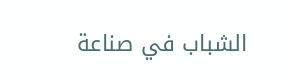الشباب في صناعة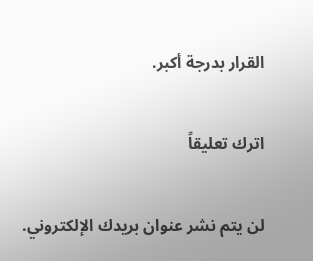القرار بدرجة أكبر.

اترك تعليقاً

لن يتم نشر عنوان بريدك الإلكتروني.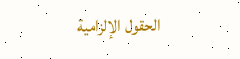الحقول الإلزامية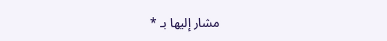مشار إليها بـ *